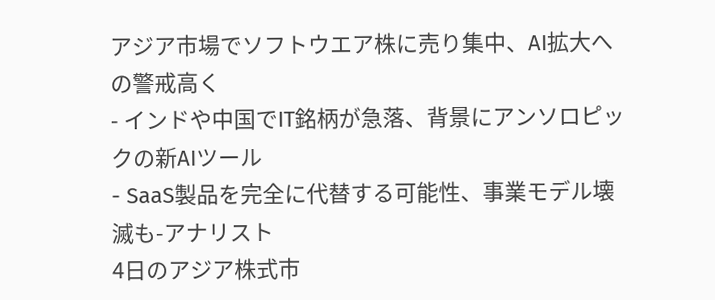アジア市場でソフトウエア株に売り集中、AI拡大への警戒高く
- インドや中国でIT銘柄が急落、背景にアンソロピックの新AIツール
- SaaS製品を完全に代替する可能性、事業モデル壊滅も-アナリスト
4日のアジア株式市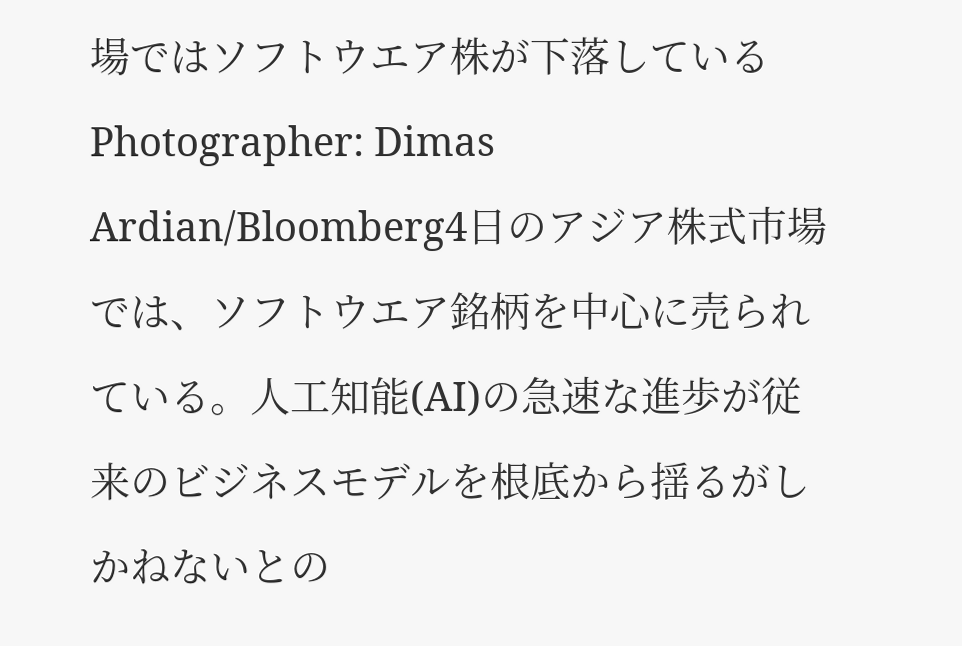場ではソフトウエア株が下落している
Photographer: Dimas Ardian/Bloomberg4日のアジア株式市場では、ソフトウエア銘柄を中心に売られている。人工知能(AI)の急速な進歩が従来のビジネスモデルを根底から揺るがしかねないとの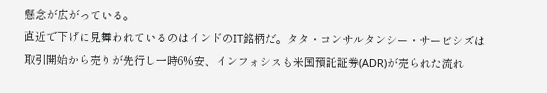懸念が広がっている。
直近で下げに見舞われているのはインドのIT銘柄だ。タタ・コンサルタンシー・サービシズは取引開始から売りが先行し一時6%安、インフォシスも米国預託証券(ADR)が売られた流れ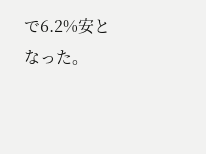で6.2%安となった。